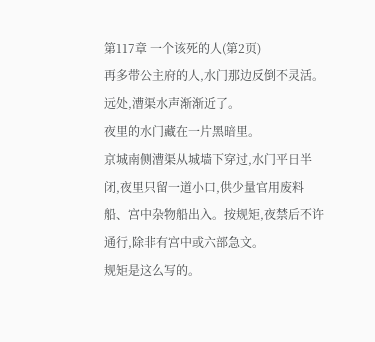第117章 一个该死的人(第2页)
再多带公主府的人,水门那边反倒不灵活。
远处,漕渠水声渐渐近了。
夜里的水门藏在一片黑暗里。
京城南侧漕渠从城墙下穿过,水门平日半闭,夜里只留一道小口,供少量官用废料船、宫中杂物船出入。按规矩,夜禁后不许通行,除非有宫中或六部急文。
规矩是这么写的。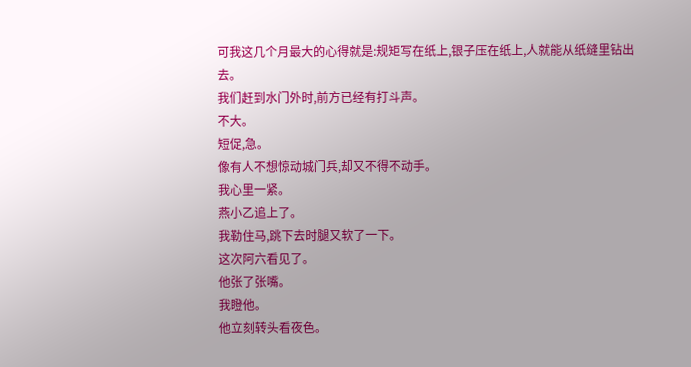可我这几个月最大的心得就是:规矩写在纸上,银子压在纸上,人就能从纸缝里钻出去。
我们赶到水门外时,前方已经有打斗声。
不大。
短促,急。
像有人不想惊动城门兵,却又不得不动手。
我心里一紧。
燕小乙追上了。
我勒住马,跳下去时腿又软了一下。
这次阿六看见了。
他张了张嘴。
我瞪他。
他立刻转头看夜色。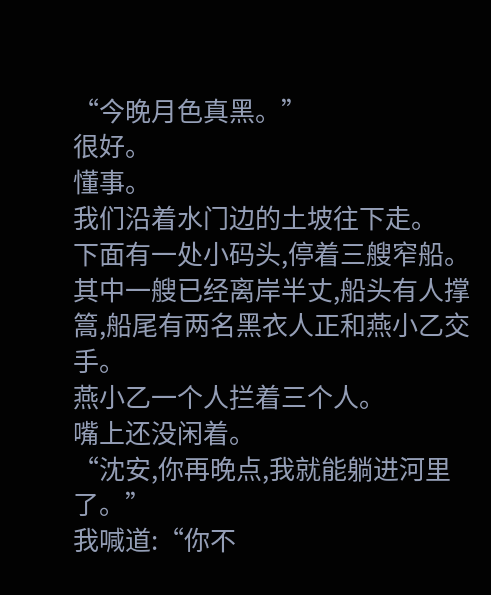“今晚月色真黑。”
很好。
懂事。
我们沿着水门边的土坡往下走。
下面有一处小码头,停着三艘窄船。
其中一艘已经离岸半丈,船头有人撑篙,船尾有两名黑衣人正和燕小乙交手。
燕小乙一个人拦着三个人。
嘴上还没闲着。
“沈安,你再晚点,我就能躺进河里了。”
我喊道:“你不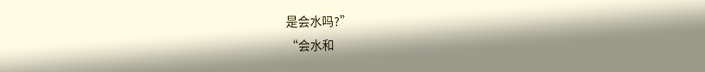是会水吗?”
“会水和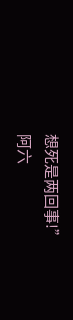想死是两回事!”
阿六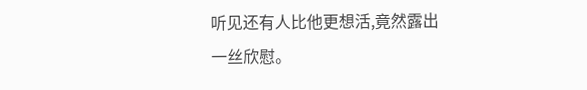听见还有人比他更想活,竟然露出一丝欣慰。